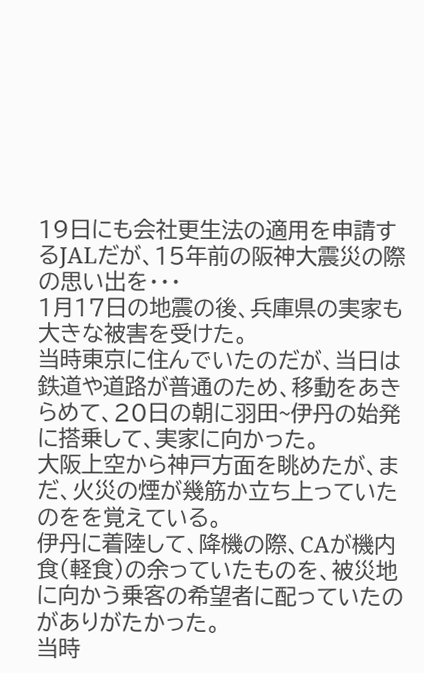19日にも会社更生法の適用を申請するJALだが、15年前の阪神大震災の際の思い出を・・・
1月17日の地震の後、兵庫県の実家も大きな被害を受けた。
当時東京に住んでいたのだが、当日は鉄道や道路が普通のため、移動をあきらめて、20日の朝に羽田~伊丹の始発に搭乗して、実家に向かった。
大阪上空から神戸方面を眺めたが、まだ、火災の煙が幾筋か立ち上っていたのをを覚えている。
伊丹に着陸して、降機の際、CAが機内食(軽食)の余っていたものを、被災地に向かう乗客の希望者に配っていたのがありがたかった。
当時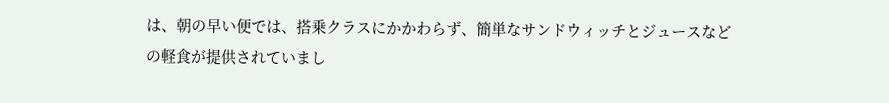は、朝の早い便では、搭乗クラスにかかわらず、簡単なサンドウィッチとジュースなどの軽食が提供されていまし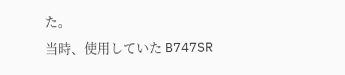た。
当時、使用していた B747SR